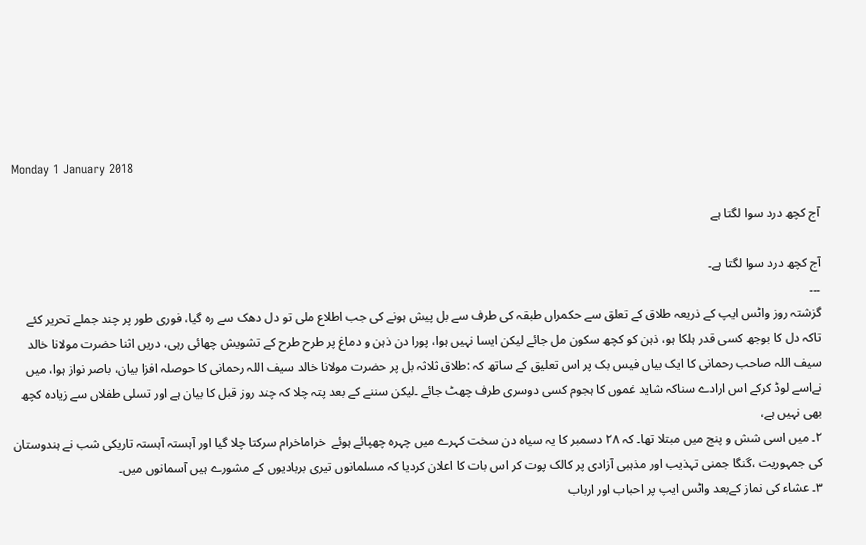Monday 1 January 2018

آج کچھ درد سوا لگتا ہے

آج کچھ درد سوا لگتا ہے۔
۔۔۔
گزشتہ روز واٹس ایپ کے ذریعہ طلاق کے تعلق سے حکمراں طبقہ کی طرف سے بل پیش ہونے کی جب اطلاع ملی تو دل دھک سے رہ گیا، فوری طور پر چند جملے تحریر کئے تاکہ دل کا بوجھ کسی قدر ہلکا ہو، ذہن کو کچھ سکون مل جائے لیکن ایسا نہیں ہوا، پورا دن ذہن و دماغ پر طرح طرح کے تشویش چھائی رہی، دریں اثنا حضرت مولانا خالد سیف اللہ صاحب رحمانی کا ایک بیاں فیس بک پر اس تعلیق کے ساتھ کہ :طلاق ثلاثہ بل پر حضرت مولانا خالد سیف اللہ رحمانی کا حوصلہ افزا بیان، باصر نواز ہوا، میں نےاسے لوڈ کرکے اس ارادے سناکہ شاید غموں کا ہجوم کسی دوسری طرف چھٹ جائے ۔لیکن سننے کے بعد پتہ چلا کہ چند روز قبل کا بیان ہے اور تسلی طفلاں سے زیادہ کچھ بھی نہیں ہے،
۲۔ میں اسی شش و پنج میں مبتلا تھا۔ کہ ۲۸ دسمبر کا یہ سیاہ دن سخت کہرے میں چہرہ چھپائے ہوئے  خراماخرام سرکتا چلا گیا اور آہستہ آہستہ تاریکی شب نے ہندوستان کی جمہوریت ،گنگا جمنی تہذیب اور مذہبی آزادی پر کالک پوت کر اس بات کا اعلان کردیا کہ مسلمانوں تیری بربادیوں کے مشورے ہیں آسمانوں میں۔
۳۔ عشاء کی نماز کےبعد واٹس ایپ پر احباب اور ارباب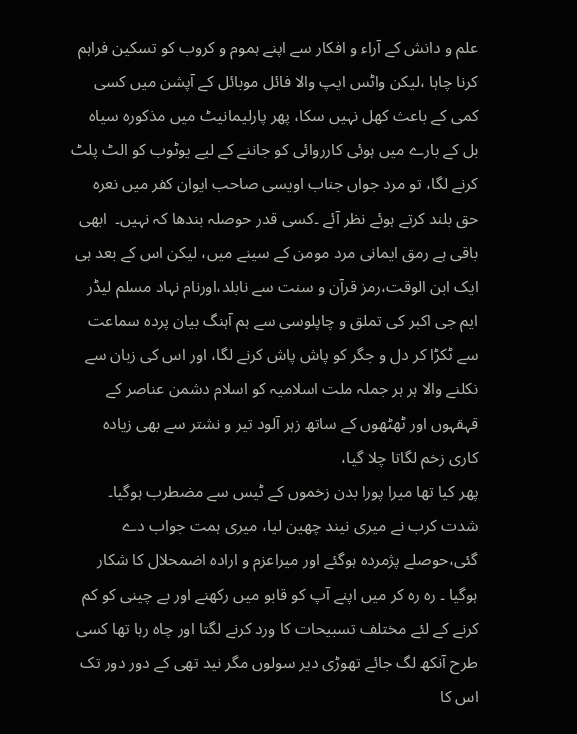علم و دانش کے آراء و افکار سے اپنے ہموم و کروب کو تسکین فراہم کرنا چاہا ،لیکن واٹس ایپ والا فائل موبائل کے آپشن میں کسی کمی کے باعث کھل نہیں سکا، پھر پارلیمانیٹ میں مذکورہ سیاہ بل کے بارے میں ہوئی کارروائی کو جاننے کے لیے یوٹوب کو الٹ پلٹ کرنے لگا، تو مرد جواں جناب اویسی صاحب ایوان کفر میں نعرہ حق بلند کرتے ہوئے نظر آئے ۔کسی قدر حوصلہ بندھا کہ نہیں۔  ابھی باقی ہے رمق ایمانی مرد مومن کے سینے میں، لیکن اس کے بعد ہی ایک ابن الوقت،رمز قرآن و سنت سے نابلد،اورنام نہاد مسلم لیڈر ایم جی اکبر کی تملق و چاپلوسی سے ہم آہنگ بیان پردہ سماعت سے ٹکڑا کر دل و جگر کو پاش پاش کرنے لگا، اور اس کی زبان سے نکلنے والا ہر ہر جملہ ملت اسلامیہ کو اسلام دشمن عناصر کے قہقہوں اور ٹھٹھوں کے ساتھ زہر آلود تیر و نشتر سے بھی زیادہ کاری زخم لگاتا چلا گیا،
پھر کیا تھا میرا پورا بدن زخموں کے ٹیس سے مضطرب ہوگیا۔ شدت کرب نے میری نیند چھین لیا، میری ہمت جواب دے گئی،حوصلے پژمردہ ہوگئے اور میراعزم و ارادہ اضمحلال کا شکار ہوگیا ۔ رہ رہ کر میں اپنے آپ کو قابو میں رکھنے اور بے چینی کو کم کرنے کے لئے مختلف تسبیحات کا ورد کرنے لگتا اور چاہ رہا تھا کسی طرح آنکھ لگ جائے تھوڑی دیر سولوں مگر نید تھی کے دور دور تک اس کا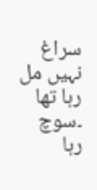سراغ نہیں مل رہا تھا ۔سوچ رہا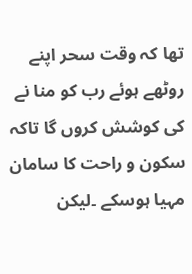تھا کہ وقت سحر اپنے روٹھے ہوئے رب کو منا نے کی کوشش کروں گا تاکہ سکون و راحت کا سامان مہیا ہوسکے ۔لیکن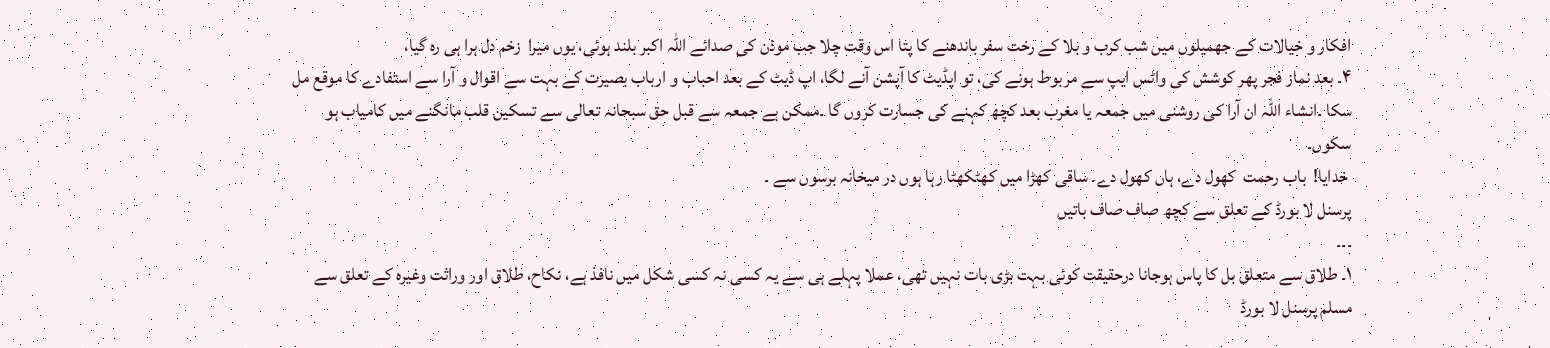افکار و خیالات کے جھمیلوں میں شب کرب و بلا کے رخت سفر باندھنے کا پتا اس وقت چلا جب موذن کی صدائے اللہ اکبر بلند ہوئی، یوں میرا  زخم دل ہرا ہی رہ گیا،
۴۔ بعد نماز فجر پھر کوشش کی واٹس ایپ سے مربوط ہونے کی، تو اپڈیٹ کا آپشن آنے لگا، اپ ڈیٹ کے بعد احباب و ارباب بصیرت کے بہت سے اقوال و آرا سے استفادے کا موقع مل سکا ۔انشاء اللہ ان آرا کی روشنی میں جمعہ یا مغرب بعد کچھ کہنے کی جسارت کروں گا ۔ممکن ہے جمعہ سے قبل حق سبحانہ تعالی سے تسکین قلب مانگنے میں کامیاب ہو سکوں۔
 خدایا!  باب رحمت  کھول دے، ہاں کھول دے۔ ساقی کھڑا میں کھٹکھٹا رہا ہوں در میخانہ برسوں سے ۔
پرسنل لا بورڈ کے تعلق سے کچھ صاف صاف باتیں
۔۔۔
۱۔ طلاق سے متعلق بل کا پاس ہوجانا درحقیقت کوئی بہت بڑی بات نہیں تھی، عملا پہلے ہی سے یہ کسی نہ کسی شکل میں نافذ ہے، نکاح، طلاق اور وراثت وغیرہ کے تعلق سے مسلم پرسنل لا بورڈ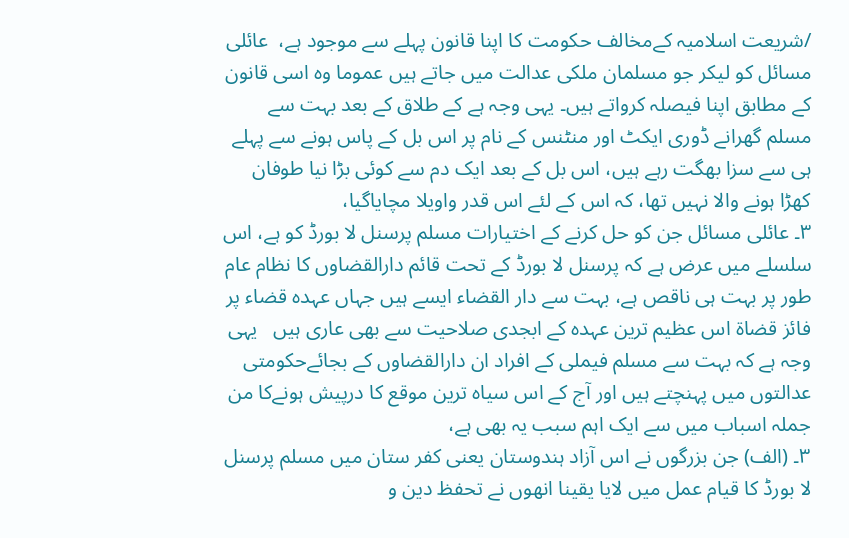/شریعت اسلامیہ کےمخالف حکومت کا اپنا قانون پہلے سے موجود ہے،  عائلی مسائل کو لیکر جو مسلمان ملکی عدالت میں جاتے ہیں عموما وہ اسی قانون کے مطابق اپنا فیصلہ کرواتے ہیں۔ یہی وجہ ہے کے طلاق کے بعد بہت سے مسلم گھرانے ڈوری ایکٹ اور منٹنس کے نام پر اس بل کے پاس ہونے سے پہلے ہی سے سزا بھگت رہے ہیں، اس بل کے بعد ایک دم سے کوئی بڑا نیا طوفان کھڑا ہونے والا نہیں تھا، کہ اس کے لئے اس قدر واویلا مچایاگیا،
۳۔ عائلی مسائل جن کو حل کرنے کے اختیارات مسلم پرسنل لا بورڈ کو ہے، اس سلسلے میں عرض ہے کہ پرسنل لا بورڈ کے تحت قائم دارالقضاوں کا نظام عام طور پر بہت ہی ناقص ہے، بہت سے دار القضاء ایسے ہیں جہاں عہدہ قضاء پر فائز قضاة اس عظیم ترین عہدہ کے ابجدی صلاحیت سے بھی عاری ہیں   یہی وجہ ہے کہ بہت سے مسلم فیملی کے افراد ان دارالقضاوں کے بجائےحکومتی عدالتوں میں پہنچتے ہیں اور آج کے اس سیاہ ترین موقع کا درپیش ہونےکا من جملہ اسباب میں سے ایک اہم سبب یہ بھی ہے،
۳۔ (الف) جن بزرگوں نے اس آزاد ہندوستان یعنی کفر ستان میں مسلم پرسنل لا بورڈ کا قیام عمل میں لایا یقینا انھوں نے تحفظ دین و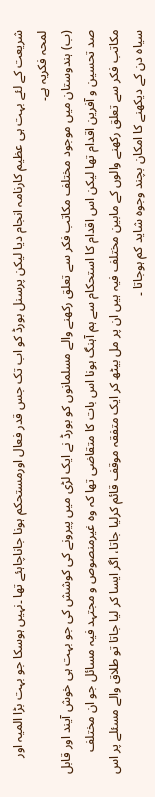شریعت کے لئے بہت ہی عظیم کارنامہ انجام دیا لیکن پرسنل بورڈ کو اب تک جس قدر فعال اورمستحکم ہونا جاناچاہئے تھا ۔نہیں ہوسکا جو بہت بڑا المیہ اور لمحہ فکریہ ہے۔
(ب) ہندوستان میں موجود مختلف مکاتب فکر سے تعلق رکھنے والے مسلمانوں کو بورڈ نے ایک لڑی میں پیرونے کی کوشش کی جو بہت ہی خوش آیند اور قابل صد تحسین و آفرین اقدام تھا لیکن اس اقدام کا استحکام سے ہم آہنگ ہونا اس بات کا متقاضی تھا کہ وہ غیرمنصوص و مجتہد فیہ مسائل جو ان مختلف مکاتب فکر سے تعلق رکھنے والوں کے مابین مختلف فیہ ہیں ان پر مل بیٹھ کر ایک متفقہ موقف قائم کرلیا جاتا، اگر ایسا کر لیا جاتا تو طلاق والے مسئلے پر اس سیاہ دن کے دیکھنے کا امکان بچند وجوہ شاید کم ہوجاتا ۔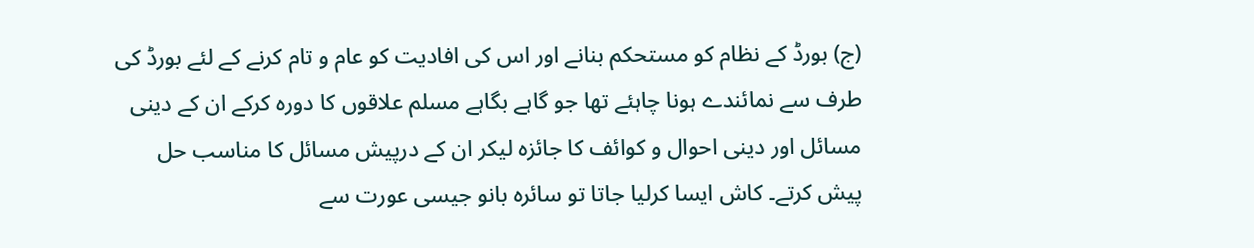(ج) بورڈ کے نظام کو مستحکم بنانے اور اس کی افادیت کو عام و تام کرنے کے لئے بورڈ کی طرف سے نمائندے ہونا چاہئے تھا جو گاہے بگاہے مسلم علاقوں کا دورہ کرکے ان کے دینی مسائل اور دینی احوال و کوائف کا جائزہ لیکر ان کے درپیش مسائل کا مناسب حل پیش کرتے۔ کاش ایسا کرلیا جاتا تو سائرہ بانو جیسی عورت سے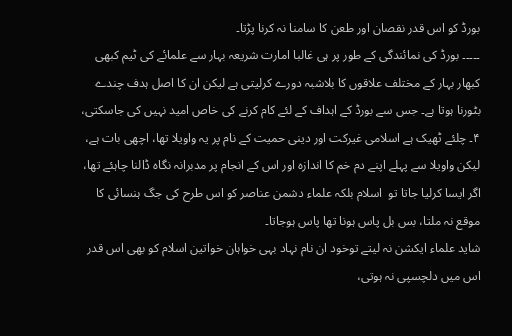بورڈ کو اس قدر نقصان اور طعن کا سامنا نہ کرنا پڑتا۔
۔۔۔۔۔ بورڈ کی نمائندگی کے طور پر ہی غالبا امارت شریعہ بہار سے علمائے کی ٹیم کبھی کبھار بہار کے مختلف علاقوں کا بلاشبہ دورے کرلیتی ہے لیکن ان کا اصل ہدف چندے بٹورنا ہوتا ہے۔ جس سے بورڈ کے اہداف کے لئے کام کرنے کی خاص امید نہیں کی جاسکتی،
۴۔ چلئے ٹھیک ہے اسلامی غیرکت اور دینی حمیت کے نام پر یہ واویلا تھا، اچھی بات ہے، لیکن واویلا سے پہلے اپنے دم خم کا اندازہ اور اس کے انجام پر مدبرانہ نگاہ ڈالنا چاہئے تھا، اگر ایسا کرلیا جاتا تو  اسلام بلکہ علماء دشمن عناصر کو اس طرح کی جگ ہنسائی کا موقع نہ ملتا، بس بل پاس ہونا تھا پاس ہوجاتا۔
شاید علماء ایکشن نہ لیتے توخود ان نام نہاد بہی خواہان خواتین اسلام کو بھی اس قدر اس میں دلچسپی نہ ہوتی،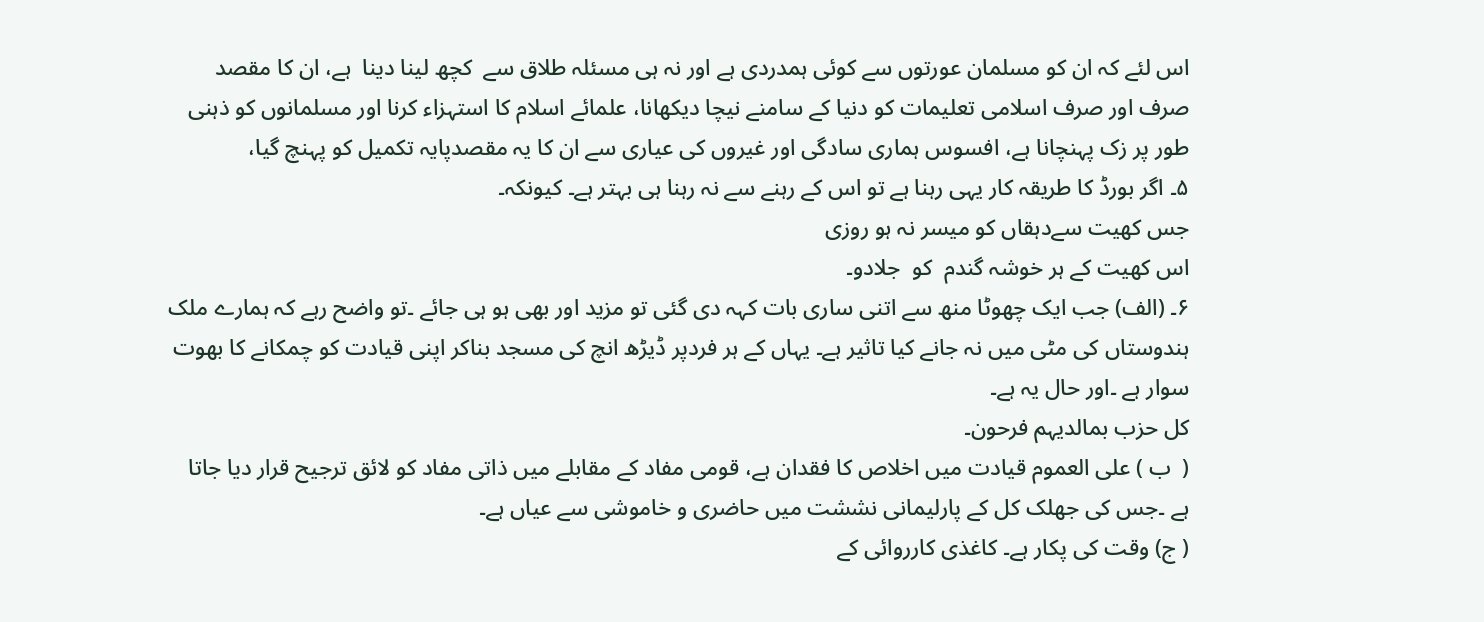اس لئے کہ ان کو مسلمان عورتوں سے کوئی ہمدردی ہے اور نہ ہی مسئلہ طلاق سے  کچھ لینا دینا  ہے، ان کا مقصد صرف اور صرف اسلامی تعلیمات کو دنیا کے سامنے نیچا دیکھانا، علمائے اسلام کا استہزاء کرنا اور مسلمانوں کو ذہنی طور پر زک پہنچانا ہے، افسوس ہماری سادگی اور غیروں کی عیاری سے ان کا یہ مقصدپایہ تکمیل کو پہنچ گیا،
۵۔ اگر بورڈ کا طریقہ کار یہی رہنا ہے تو اس کے رہنے سے نہ رہنا ہی بہتر ہے۔ کیونکہ۔
جس کھیت سےدہقاں کو میسر نہ ہو روزی
اس کھیت کے ہر خوشہ گندم  کو  جلادو۔
۶۔ (الف) جب ایک چھوٹا منھ سے اتنی ساری بات کہہ دی گئی تو مزید اور بھی ہو ہی جائے ۔تو واضح رہے کہ ہمارے ملک ہندوستاں کی مٹی میں نہ جانے کیا تاثیر ہے۔ یہاں کے ہر فردپر ڈیڑھ انچ کی مسجد بناکر اپنی قیادت کو چمکانے کا بھوت سوار ہے ۔اور حال یہ ہے۔
کل حزب بمالدیہم فرحون۔
(  ب ) علی العموم قیادت میں اخلاص کا فقدان ہے، قومی مفاد کے مقابلے میں ذاتی مفاد کو لائق ترجیح قرار دیا جاتا ہے ۔جس کی جھلک کل کے پارلیمانی نششت میں حاضری و خاموشی سے عیاں ہے۔
( ج) وقت کی پکار ہے۔ کاغذی کارروائی کے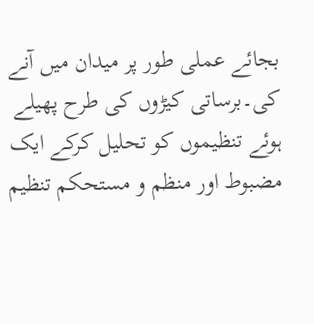بجائے عملی طور پر میدان میں آنے کی۔برساتی کیڑوں کی طرح پھیلے ہوئے تنظیموں کو تحلیل کرکے ایک مضبوط اور منظم و مستحکم تنظیم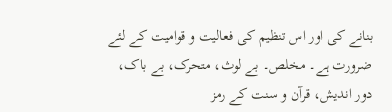بنانے کی اور اس تنظیم کی فعالیت و قوامیت کے لئے ضرورت ہے۔ مخلص۔ بے لوث، متحرک، بے باک، دور اندیش، قرآن و سنت کے رمز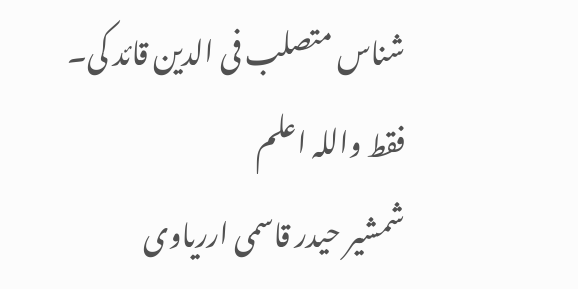شناس متصلب فی الدین قائد کی۔
فقط واللہ اعلم
شمشیر حیدر قاسمی ارریاوی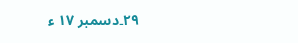۲۹۔دسمبر ۱۷ ء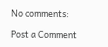No comments:

Post a Comment